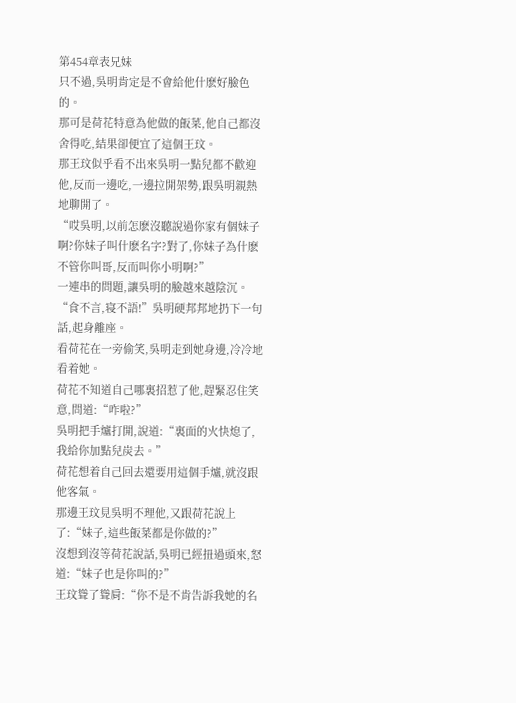第454章表兄妹
只不過,吳明肯定是不會給他什麽好臉色的。
那可是荷花特意為他做的飯菜,他自己都沒舍得吃,結果卻便宜了這個王玟。
那王玟似乎看不出來吳明一點兒都不歡迎他,反而一邊吃,一邊拉開架勢,跟吳明親熱地聊開了。
“哎吳明,以前怎麽沒聽說過你家有個妹子啊?你妹子叫什麽名字?對了,你妹子為什麽不管你叫哥,反而叫你小明啊?”
一連串的問題,讓吳明的臉越來越陰沉。
“食不言,寝不語!”吳明硬邦邦地扔下一句話,起身離座。
看荷花在一旁偷笑,吳明走到她身邊,冷冷地看着她。
荷花不知道自己哪裏招惹了他,趕緊忍住笑意,問道:“咋啦?”
吳明把手爐打開,說道:“裏面的火快熄了,我給你加點兒炭去。”
荷花想着自己回去還要用這個手爐,就沒跟他客氣。
那邊王玟見吳明不理他,又跟荷花說上了:“妹子,這些飯菜都是你做的?”
沒想到沒等荷花說話,吳明已經扭過頭來,怒道:“妹子也是你叫的?”
王玟聳了聳肩:“你不是不肯告訴我她的名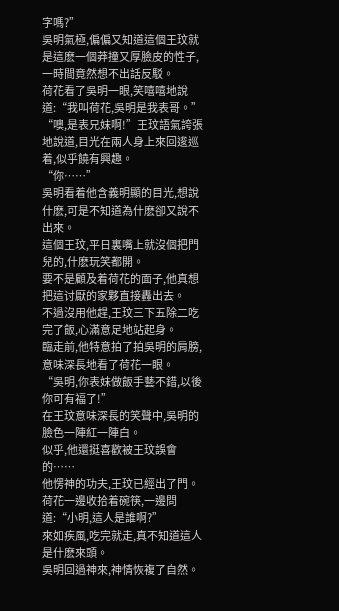字嗎?”
吳明氣極,偏偏又知道這個王玟就是這麽一個莽撞又厚臉皮的性子,一時間竟然想不出話反駁。
荷花看了吳明一眼,笑嘻嘻地說道:“我叫荷花,吳明是我表哥。”
“噢,是表兄妹啊!”王玟語氣誇張地說道,目光在兩人身上來回逡巡着,似乎饒有興趣。
“你……”
吳明看着他含義明顯的目光,想說什麽,可是不知道為什麽卻又說不出來。
這個王玟,平日裏嘴上就沒個把門兒的,什麽玩笑都開。
要不是顧及着荷花的面子,他真想把這讨厭的家夥直接轟出去。
不過沒用他趕,王玟三下五除二吃完了飯,心滿意足地站起身。
臨走前,他特意拍了拍吳明的肩膀,意味深長地看了荷花一眼。
“吳明,你表妹做飯手藝不錯,以後你可有福了!”
在王玟意味深長的笑聲中,吳明的臉色一陣紅一陣白。
似乎,他還挺喜歡被王玟誤會的……
他愣神的功夫,王玟已經出了門。
荷花一邊收拾着碗筷,一邊問道:“小明,這人是誰啊?”
來如疾風,吃完就走,真不知道這人是什麽來頭。
吳明回過神來,神情恢複了自然。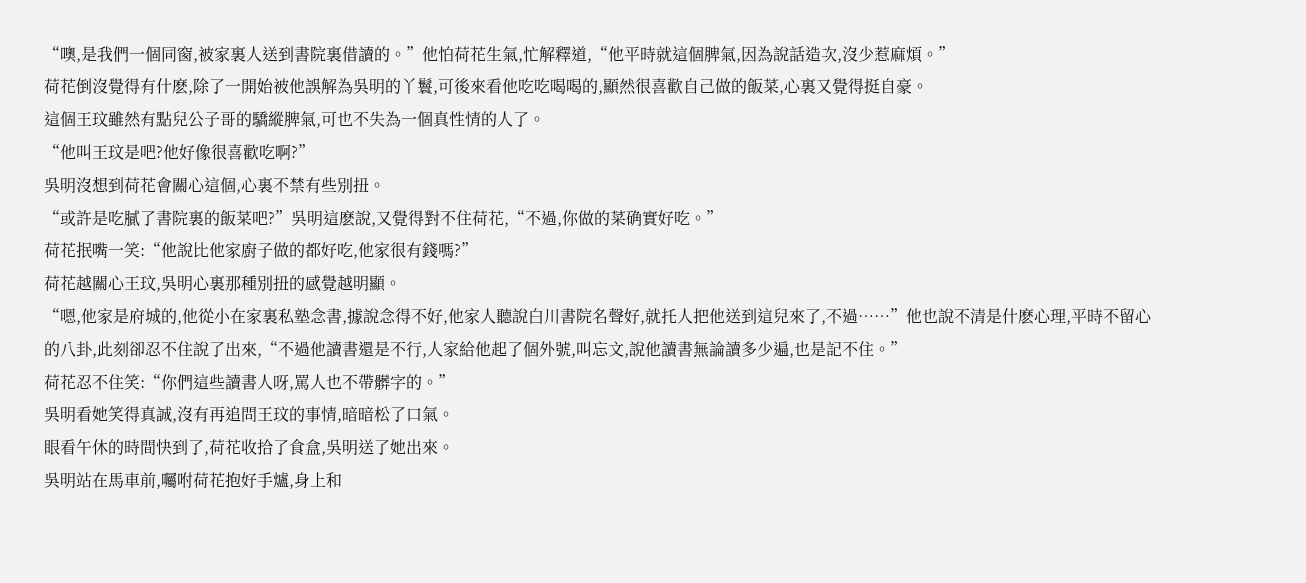“噢,是我們一個同窗,被家裏人送到書院裏借讀的。”他怕荷花生氣,忙解釋道,“他平時就這個脾氣,因為說話造次,沒少惹麻煩。”
荷花倒沒覺得有什麽,除了一開始被他誤解為吳明的丫鬟,可後來看他吃吃喝喝的,顯然很喜歡自己做的飯菜,心裏又覺得挺自豪。
這個王玟雖然有點兒公子哥的驕縱脾氣,可也不失為一個真性情的人了。
“他叫王玟是吧?他好像很喜歡吃啊?”
吳明沒想到荷花會關心這個,心裏不禁有些別扭。
“或許是吃膩了書院裏的飯菜吧?”吳明這麽說,又覺得對不住荷花,“不過,你做的菜确實好吃。”
荷花抿嘴一笑:“他說比他家廚子做的都好吃,他家很有錢嗎?”
荷花越關心王玟,吳明心裏那種別扭的感覺越明顯。
“嗯,他家是府城的,他從小在家裏私塾念書,據說念得不好,他家人聽說白川書院名聲好,就托人把他送到這兒來了,不過……”他也說不清是什麽心理,平時不留心的八卦,此刻卻忍不住說了出來,“不過他讀書還是不行,人家給他起了個外號,叫忘文,說他讀書無論讀多少遍,也是記不住。”
荷花忍不住笑:“你們這些讀書人呀,罵人也不帶髒字的。”
吳明看她笑得真誠,沒有再追問王玟的事情,暗暗松了口氣。
眼看午休的時間快到了,荷花收拾了食盒,吳明送了她出來。
吳明站在馬車前,囑咐荷花抱好手爐,身上和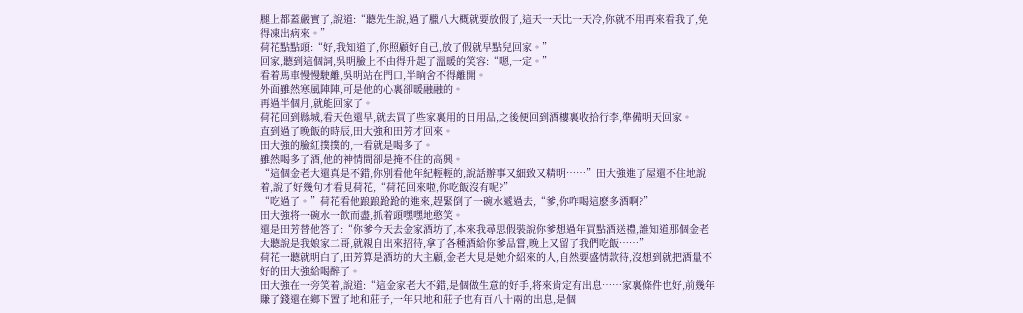腿上都蓋嚴實了,說道:“聽先生說,過了臘八大概就要放假了,這天一天比一天冷,你就不用再來看我了,免得凍出病來。”
荷花點點頭:“好,我知道了,你照顧好自己,放了假就早點兒回家。”
回家,聽到這個詞,吳明臉上不由得升起了溫暖的笑容:“嗯,一定。”
看着馬車慢慢駛離,吳明站在門口,半晌舍不得離開。
外面雖然寒風陣陣,可是他的心裏卻暖融融的。
再過半個月,就能回家了。
荷花回到縣城,看天色還早,就去買了些家裏用的日用品,之後便回到酒樓裏收拾行李,準備明天回家。
直到過了晚飯的時辰,田大強和田芳才回來。
田大強的臉紅撲撲的,一看就是喝多了。
雖然喝多了酒,他的神情間卻是掩不住的高興。
“這個金老大還真是不錯,你別看他年紀輕輕的,說話辦事又細致又精明……”田大強進了屋還不住地說着,說了好幾句才看見荷花,“荷花回來啦,你吃飯沒有呢?”
“吃過了。”荷花看他踉踉跄跄的進來,趕緊倒了一碗水遞過去,“爹,你咋喝這麽多酒啊?”
田大強将一碗水一飲而盡,抓着頭嘿嘿地憨笑。
還是田芳替他答了:“你爹今天去金家酒坊了,本來我尋思假裝說你爹想過年買點酒送禮,誰知道那個金老大聽說是我娘家二哥,就親自出來招待,拿了各種酒給你爹品嘗,晚上又留了我們吃飯……”
荷花一聽就明白了,田芳算是酒坊的大主顧,金老大見是她介紹來的人,自然要盛情款待,沒想到就把酒量不好的田大強給喝醉了。
田大強在一旁笑着,說道:“這金家老大不錯,是個做生意的好手,将來肯定有出息……家裏條件也好,前幾年賺了錢還在鄉下置了地和莊子,一年只地和莊子也有百八十兩的出息,是個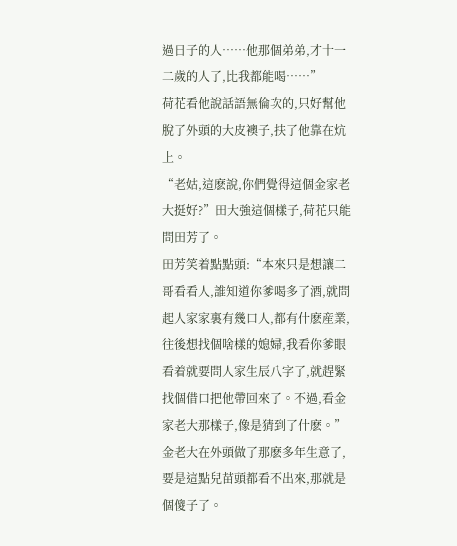過日子的人……他那個弟弟,才十一二歲的人了,比我都能喝……”
荷花看他說話語無倫次的,只好幫他脫了外頭的大皮襖子,扶了他靠在炕上。
“老姑,這麽說,你們覺得這個金家老大挺好?”田大強這個樣子,荷花只能問田芳了。
田芳笑着點點頭:“本來只是想讓二哥看看人,誰知道你爹喝多了酒,就問起人家家裏有幾口人,都有什麽産業,往後想找個啥樣的媳婦,我看你爹眼看着就要問人家生辰八字了,就趕緊找個借口把他帶回來了。不過,看金家老大那樣子,像是猜到了什麽。”
金老大在外頭做了那麽多年生意了,要是這點兒苗頭都看不出來,那就是個傻子了。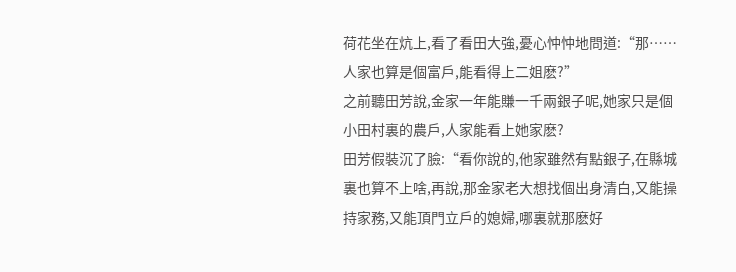荷花坐在炕上,看了看田大強,憂心忡忡地問道:“那……人家也算是個富戶,能看得上二姐麽?”
之前聽田芳說,金家一年能賺一千兩銀子呢,她家只是個小田村裏的農戶,人家能看上她家麽?
田芳假裝沉了臉:“看你說的,他家雖然有點銀子,在縣城裏也算不上啥,再說,那金家老大想找個出身清白,又能操持家務,又能頂門立戶的媳婦,哪裏就那麽好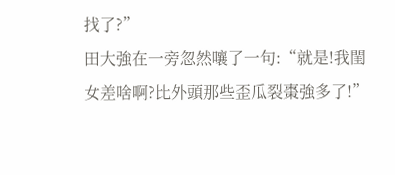找了?”
田大強在一旁忽然嚷了一句:“就是!我閨女差啥啊?比外頭那些歪瓜裂棗強多了!”